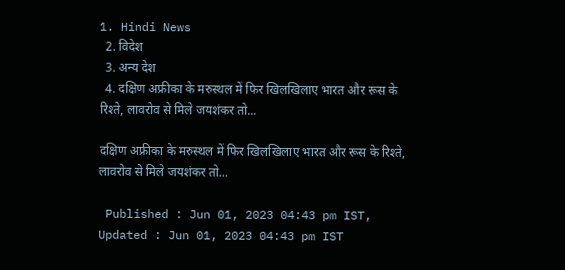1. Hindi News
  2. विदेश
  3. अन्य देश
  4. दक्षिण अफ्रीका के मरुस्थल में फिर खिलखिलाए भारत और रूस के रिश्ते, लावरोव से मिले जयशंकर तो...

दक्षिण अफ्रीका के मरुस्थल में फिर खिलखिलाए भारत और रूस के रिश्ते, लावरोव से मिले जयशंकर तो...

 Published : Jun 01, 2023 04:43 pm IST,  Updated : Jun 01, 2023 04:43 pm IST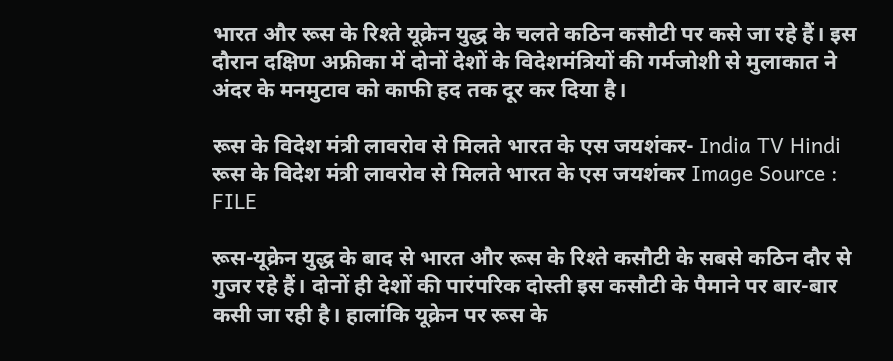भारत और रूस के रिश्ते यूक्रेन युद्ध के चलते कठिन कसौटी पर कसे जा रहे हैं। इस दौरान दक्षिण अफ्रीका में दोनों देशों के विदेशमंत्रियों की गर्मजोशी से मुलाकात ने अंदर के मनमुटाव को काफी हद तक दूर कर दिया है।

रूस के विदेश मंत्री लावरोव से मिलते भारत के एस जयशंकर- India TV Hindi
रूस के विदेश मंत्री लावरोव से मिलते भारत के एस जयशंकर Image Source : FILE

रूस-यूक्रेन युद्ध के बाद से भारत और रूस के रिश्ते कसौटी के सबसे कठिन दौर से गुजर रहे हैं। दोनों ही देशों की पारंपरिक दोस्ती इस कसौटी के पैमाने पर बार-बार कसी जा रही है। हालांकि यूक्रेन पर रूस के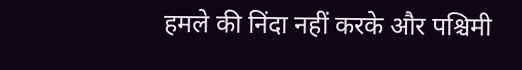हमले की निंदा नहीं करके और पश्चिमी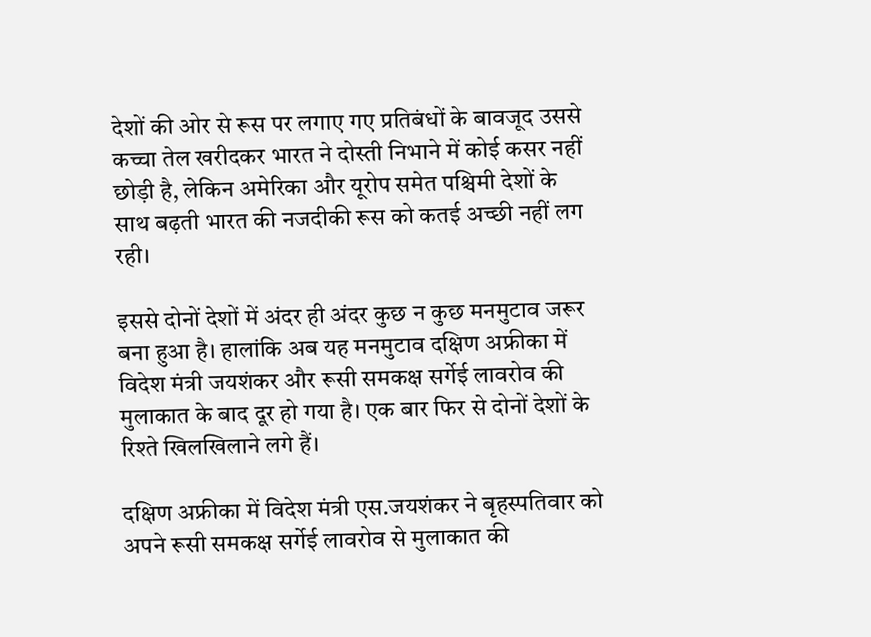देशों की ओर से रूस पर लगाए गए प्रतिबंधों के बावजूद उससे कच्चा तेल खरीदकर भारत ने दोस्ती निभाने में कोई कसर नहीं छोड़ी है, लेकिन अमेरिका और यूरोप समेत पश्चिमी देशों के साथ बढ़ती भारत की नजदीकी रूस को कतई अच्छी नहीं लग रही।

इससे दोनों देशों में अंदर ही अंदर कुछ न कुछ मनमुटाव जरूर बना हुआ है। हालांकि अब यह मनमुटाव दक्षिण अफ्रीका में विदेश मंत्री जयशंकर और रूसी समकक्ष सर्गेई लावरोव की मुलाकात के बाद दूर हो गया है। एक बार फिर से दोनों देशों के रिश्ते खिलखिलाने लगे हैं।

दक्षिण अफ्रीका में विदेश मंत्री एस.जयशंकर ने बृहस्पतिवार को अपने रूसी समकक्ष सर्गेई लावरोव से मुलाकात की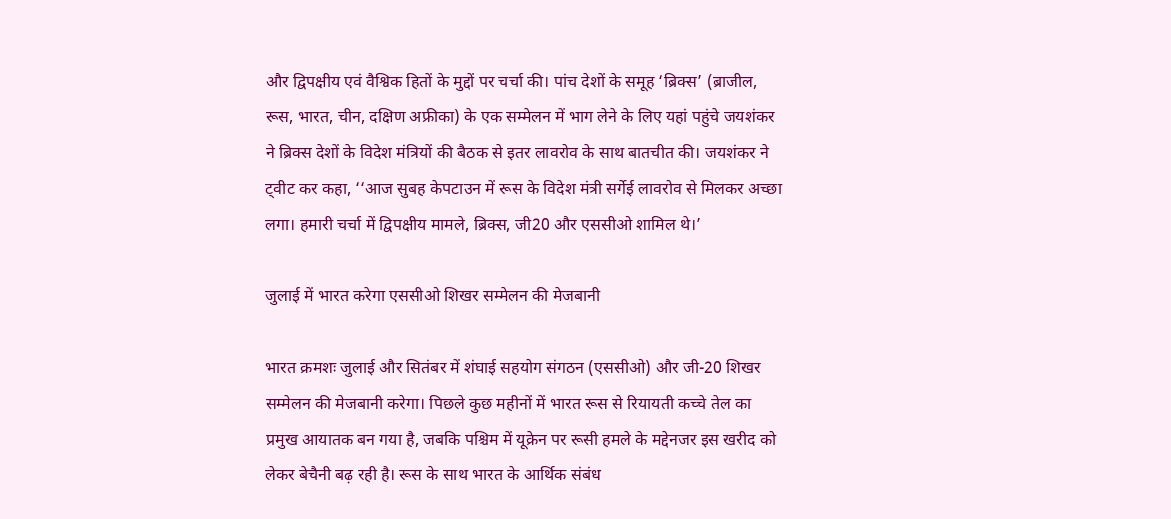और द्विपक्षीय एवं वैश्विक हितों के मुद्दों पर चर्चा की। पांच देशों के समूह ‘ब्रिक्स’ (ब्राजील, रूस, भारत, चीन, दक्षिण अफ्रीका) के एक सम्मेलन में भाग लेने के लिए यहां पहुंचे जयशंकर ने ब्रिक्स देशों के विदेश मंत्रियों की बैठक से इतर लावरोव के साथ बातचीत की। जयशंकर ने ट्वीट कर कहा, ‘‘आज सुबह केपटाउन में रूस के विदेश मंत्री सर्गेई लावरोव से मिलकर अच्छा लगा। हमारी चर्चा में द्विपक्षीय मामले, ब्रिक्स, जी20 और एससीओ शामिल थे।’

जुलाई में भारत करेगा एससीओ शिखर सम्मेलन की मेजबानी

भारत क्रमशः जुलाई और सितंबर में शंघाई सहयोग संगठन (एससीओ) और जी-20 शिखर सम्मेलन की मेजबानी करेगा। पिछले कुछ महीनों में भारत रूस से रियायती कच्चे तेल का प्रमुख आयातक बन गया है, जबकि पश्चिम में यूक्रेन पर रूसी हमले के मद्देनजर इस खरीद को लेकर बेचैनी बढ़ रही है। रूस के साथ भारत के आर्थिक संबंध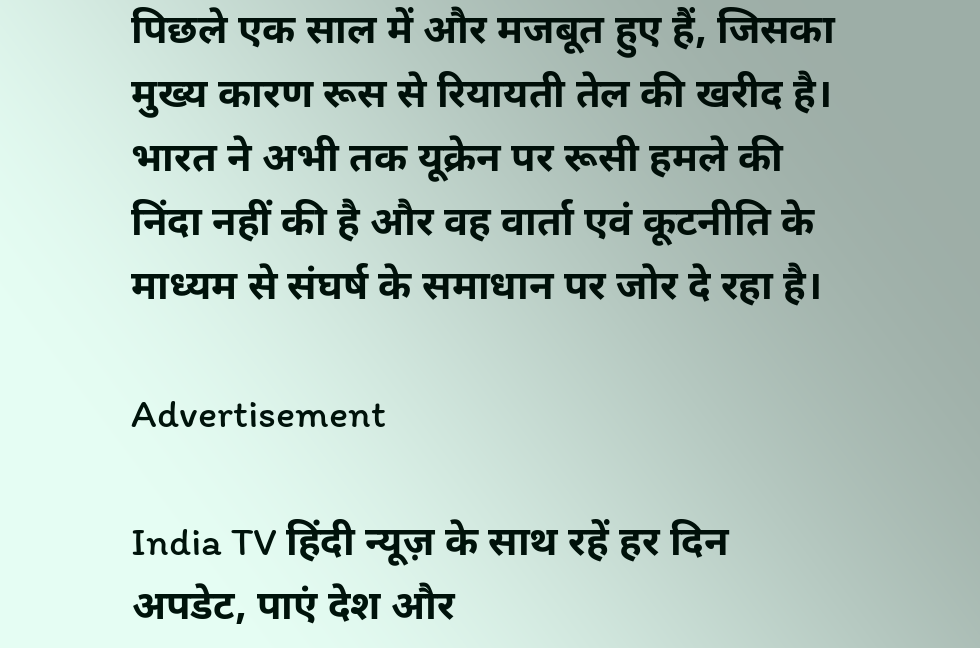पिछले एक साल में और मजबूत हुए हैं, जिसका मुख्य कारण रूस से रियायती तेल की खरीद है। भारत ने अभी तक यूक्रेन पर रूसी हमले की निंदा नहीं की है और वह वार्ता एवं कूटनीति के माध्यम से संघर्ष के समाधान पर जोर दे रहा है।

Advertisement

India TV हिंदी न्यूज़ के साथ रहें हर दिन अपडेट, पाएं देश और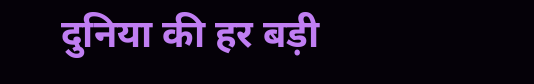दुनिया की हर बड़ी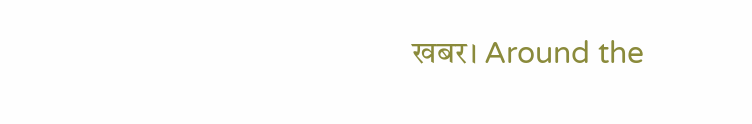खबर। Around the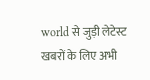world से जुड़ी लेटेस्ट खबरों के लिए अभी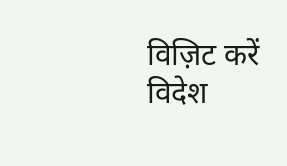विज़िट करें विदेश